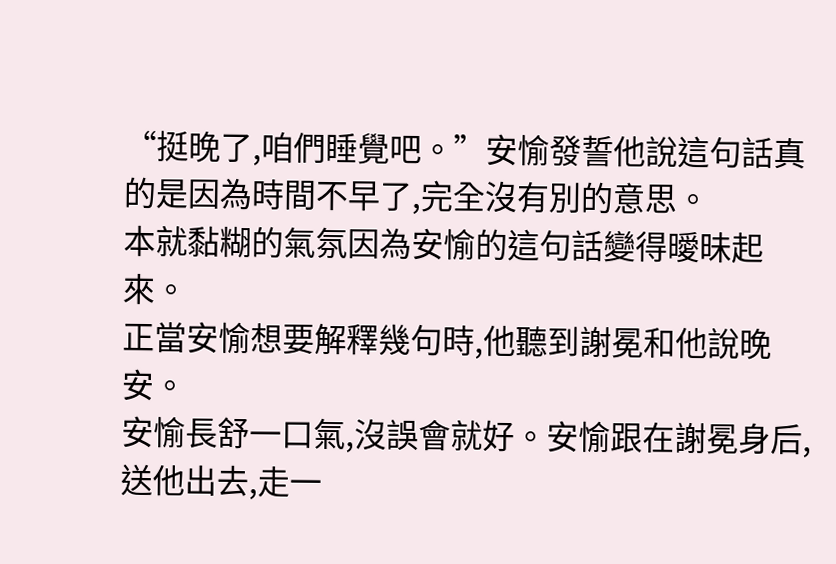“挺晚了,咱們睡覺吧。”安愉發誓他說這句話真的是因為時間不早了,完全沒有別的意思。
本就黏糊的氣氛因為安愉的這句話變得曖昧起來。
正當安愉想要解釋幾句時,他聽到謝冕和他說晚安。
安愉長舒一口氣,沒誤會就好。安愉跟在謝冕身后,送他出去,走一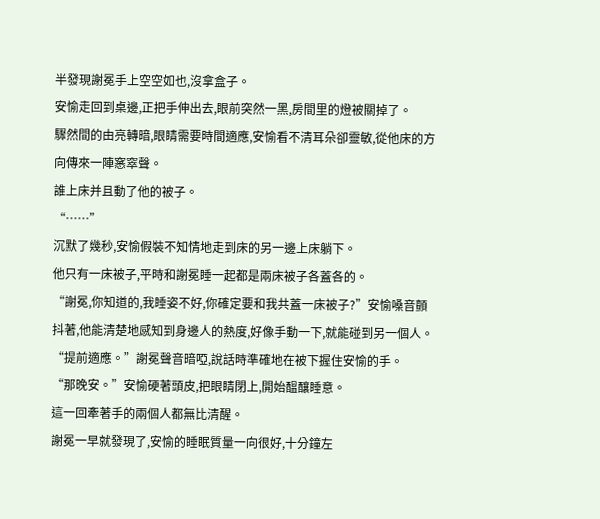半發現謝冕手上空空如也,沒拿盒子。
安愉走回到桌邊,正把手伸出去,眼前突然一黑,房間里的燈被關掉了。
驟然間的由亮轉暗,眼睛需要時間適應,安愉看不清耳朵卻靈敏,從他床的方向傳來一陣窸窣聲。
誰上床并且動了他的被子。
“……”
沉默了幾秒,安愉假裝不知情地走到床的另一邊上床躺下。
他只有一床被子,平時和謝冕睡一起都是兩床被子各蓋各的。
“謝冕,你知道的,我睡姿不好,你確定要和我共蓋一床被子?”安愉嗓音顫抖著,他能清楚地感知到身邊人的熱度,好像手動一下,就能碰到另一個人。
“提前適應。”謝冕聲音暗啞,說話時準確地在被下握住安愉的手。
“那晚安。”安愉硬著頭皮,把眼睛閉上,開始醞釀睡意。
這一回牽著手的兩個人都無比清醒。
謝冕一早就發現了,安愉的睡眠質量一向很好,十分鐘左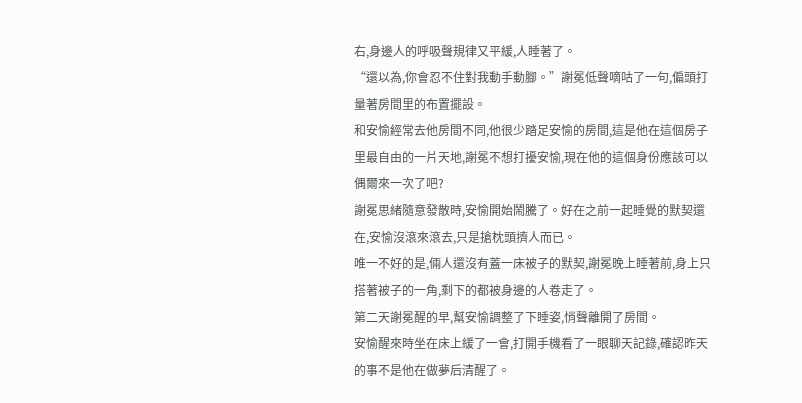右,身邊人的呼吸聲規律又平緩,人睡著了。
“還以為,你會忍不住對我動手動腳。”謝冕低聲嘀咕了一句,偏頭打量著房間里的布置擺設。
和安愉經常去他房間不同,他很少踏足安愉的房間,這是他在這個房子里最自由的一片天地,謝冕不想打擾安愉,現在他的這個身份應該可以偶爾來一次了吧?
謝冕思緒隨意發散時,安愉開始鬧騰了。好在之前一起睡覺的默契還在,安愉沒滾來滾去,只是搶枕頭擠人而已。
唯一不好的是,倆人還沒有蓋一床被子的默契,謝冕晚上睡著前,身上只搭著被子的一角,剩下的都被身邊的人卷走了。
第二天謝冕醒的早,幫安愉調整了下睡姿,悄聲離開了房間。
安愉醒來時坐在床上緩了一會,打開手機看了一眼聊天記錄,確認昨天的事不是他在做夢后清醒了。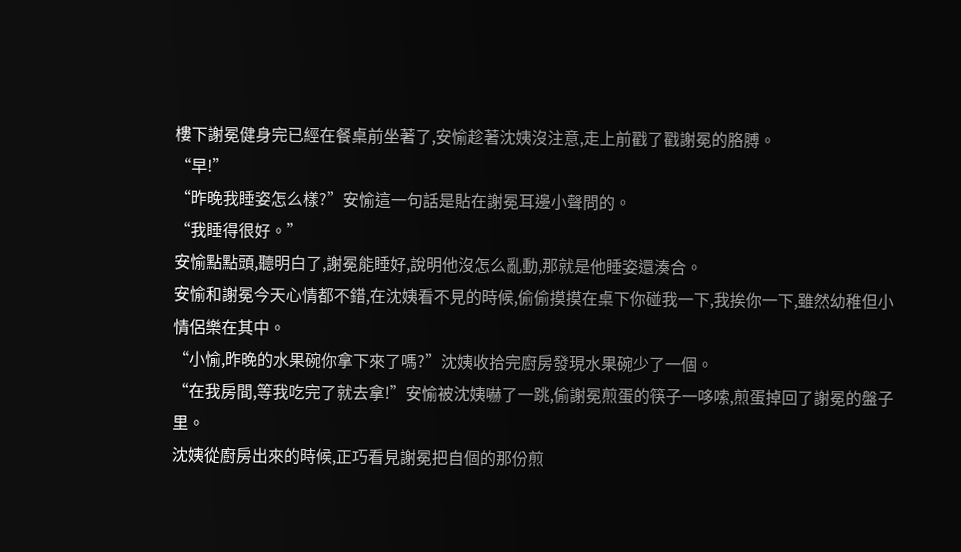樓下謝冕健身完已經在餐桌前坐著了,安愉趁著沈姨沒注意,走上前戳了戳謝冕的胳膊。
“早!”
“昨晚我睡姿怎么樣?”安愉這一句話是貼在謝冕耳邊小聲問的。
“我睡得很好。”
安愉點點頭,聽明白了,謝冕能睡好,說明他沒怎么亂動,那就是他睡姿還湊合。
安愉和謝冕今天心情都不錯,在沈姨看不見的時候,偷偷摸摸在桌下你碰我一下,我挨你一下,雖然幼稚但小情侶樂在其中。
“小愉,昨晚的水果碗你拿下來了嗎?”沈姨收拾完廚房發現水果碗少了一個。
“在我房間,等我吃完了就去拿!”安愉被沈姨嚇了一跳,偷謝冕煎蛋的筷子一哆嗦,煎蛋掉回了謝冕的盤子里。
沈姨從廚房出來的時候,正巧看見謝冕把自個的那份煎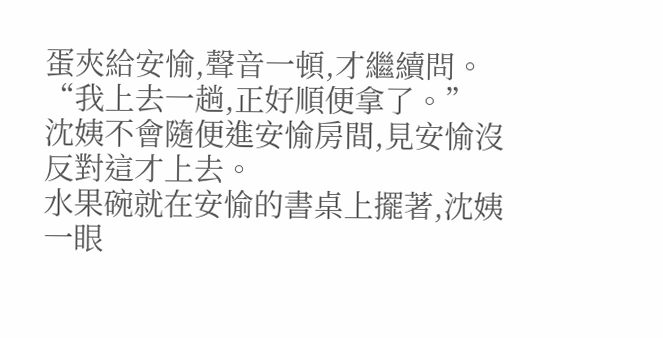蛋夾給安愉,聲音一頓,才繼續問。
“我上去一趟,正好順便拿了。”
沈姨不會隨便進安愉房間,見安愉沒反對這才上去。
水果碗就在安愉的書桌上擺著,沈姨一眼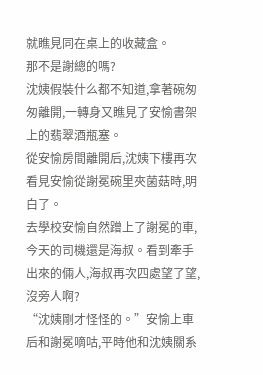就瞧見同在桌上的收藏盒。
那不是謝總的嗎?
沈姨假裝什么都不知道,拿著碗匆匆離開,一轉身又瞧見了安愉書架上的翡翠酒瓶塞。
從安愉房間離開后,沈姨下樓再次看見安愉從謝冕碗里夾菌菇時,明白了。
去學校安愉自然蹭上了謝冕的車,今天的司機還是海叔。看到牽手出來的倆人,海叔再次四處望了望,沒旁人啊?
“沈姨剛才怪怪的。”安愉上車后和謝冕嘀咕,平時他和沈姨關系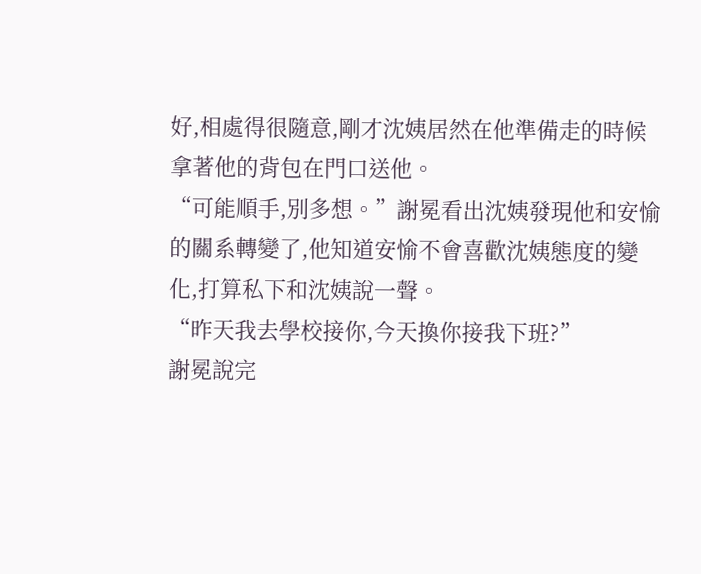好,相處得很隨意,剛才沈姨居然在他準備走的時候拿著他的背包在門口送他。
“可能順手,別多想。”謝冕看出沈姨發現他和安愉的關系轉變了,他知道安愉不會喜歡沈姨態度的變化,打算私下和沈姨說一聲。
“昨天我去學校接你,今天換你接我下班?”
謝冕說完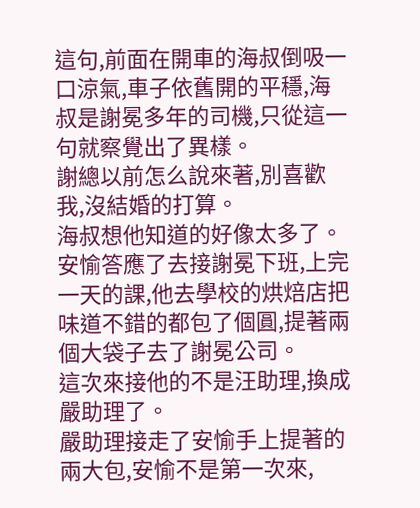這句,前面在開車的海叔倒吸一口涼氣,車子依舊開的平穩,海叔是謝冕多年的司機,只從這一句就察覺出了異樣。
謝總以前怎么說來著,別喜歡我,沒結婚的打算。
海叔想他知道的好像太多了。
安愉答應了去接謝冕下班,上完一天的課,他去學校的烘焙店把味道不錯的都包了個圓,提著兩個大袋子去了謝冕公司。
這次來接他的不是汪助理,換成嚴助理了。
嚴助理接走了安愉手上提著的兩大包,安愉不是第一次來,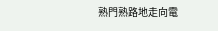熟門熟路地走向電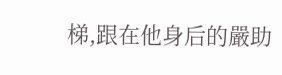梯,跟在他身后的嚴助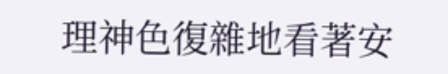理神色復雜地看著安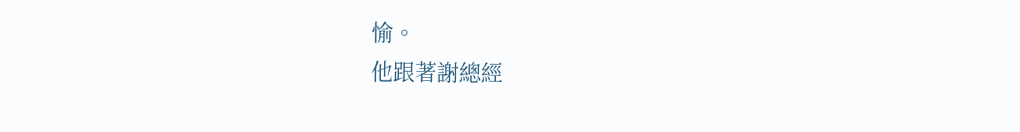愉。
他跟著謝總經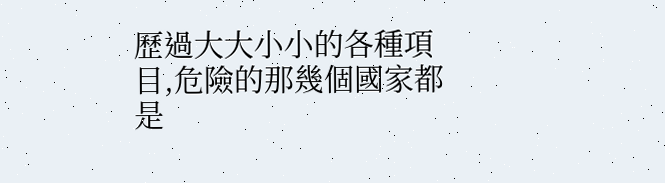歷過大大小小的各種項目,危險的那幾個國家都是